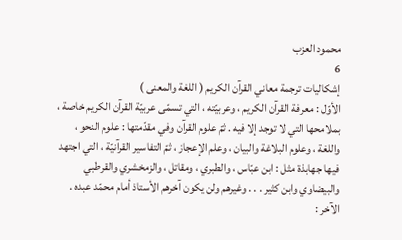محمود العزب
6
إشكاليات ترجمة معاني القرآن الكريم ( اللغة والمعنى )
الأوّل : معرفة القرآن الكريم ، وعربيّته ، التي تسمّى عربيّة القرآن الكريم خاصة ، بملامحها التي لا توجد إلا فيه . ثمّ علوم القرآن وفي مقدّمتها : علوم النحو ، واللغة ، وعلوم البلاغة والبيان ، وعلم الإعجاز ، ثمّ التفاسير القرآنيّة ، التي اجتهد فيها جهابذة مثل : ابن عبّاس ، والطبري ، ومقاتل ، والزمخشري والقرطبي والبيضاوي وابن كثير . . . وغيرهم ولن يكون آخرهم الأستاذ أمام محمّد عبده . الآخر :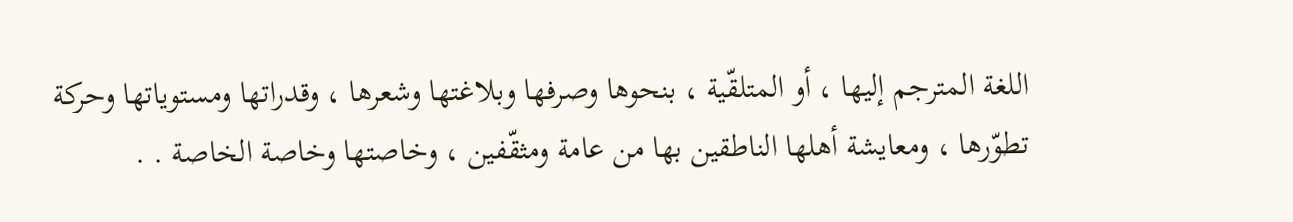اللغة المترجم إليها ، أو المتلقّية ، بنحوها وصرفها وبلاغتها وشعرها ، وقدراتها ومستوياتها وحركة تطوّرها ، ومعايشة أهلها الناطقين بها من عامة ومثقّفين ، وخاصتها وخاصة الخاصة . .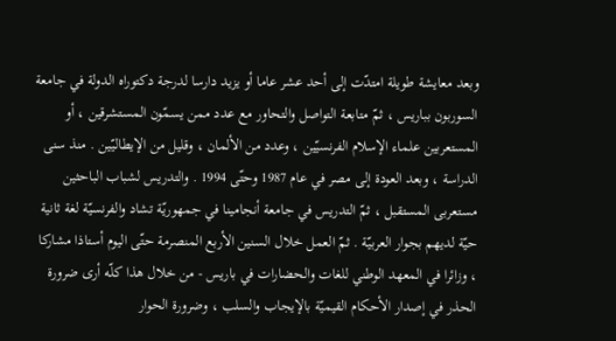وبعد معايشة طويلة امتدّت إلى أحد عشر عاما أو يزيد دارسا لدرجة دكتوراه الدولة في جامعة السوربون بباريس ، ثمّ متابعة التواصل والتحاور مع عدد ممن يسمّون المستشرقين ، أو المستعربين علماء الإسلام الفرنسيّين ، وعدد من الألمان ، وقليل من الإيطاليّين . منذ سنى الدراسة ، وبعد العودة إلى مصر في عام 1987 وحتّى 1994 . والتدريس لشباب الباحثين مستعربى المستقبل ، ثمّ التدريس في جامعة أنجامينا في جمهوريّة تشاد والفرنسيّة لغة ثانية حيّة لديهم بجوار العربيّة . ثمّ العمل خلال السنين الأربع المنصرمة حتّى اليوم أستاذا مشاركا ، وزائرا في المعهد الوطني للغات والحضارات في باريس - من خلال هذا كلّه أرى ضرورة الحذر في إصدار الأحكام القيميّة بالإيجاب والسلب ، وضرورة الحوار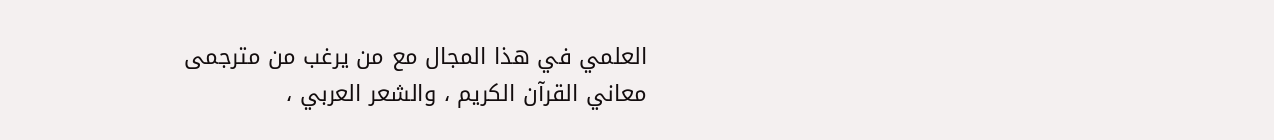العلمي في هذا المجال مع من يرغب من مترجمى معاني القرآن الكريم ، والشعر العربي ،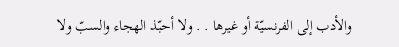والأدب إلى الفرنسيّة أو غيرها . . ولا أحبّذ الهجاء والسبّ ولا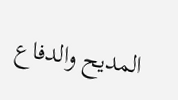المديح والدفاع